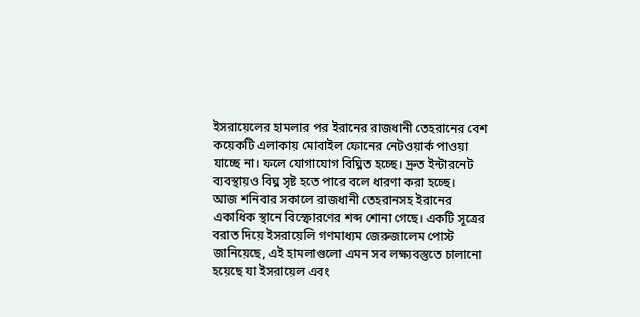ইসরায়েলের হামলার পর ইরানের রাজধানী তেহরানের বেশ কয়েকটি এলাকায় মোবাইল ফোনের নেটওয়ার্ক পাওয়া যাচ্ছে না। ফলে যোগাযোগ বিঘ্নিত হচ্ছে। দ্রুত ইন্টারনেট ব্যবস্থায়ও বিঘ্ন সৃষ্ট হতে পারে বলে ধারণা করা হচ্ছে।
আজ শনিবার সকালে রাজধানী তেহরানসহ ইরানের একাধিক স্থানে বিস্ফোরণের শব্দ শোনা গেছে। একটি সূত্রের বরাত দিয়ে ইসরায়েলি গণমাধ্যম জেরুজালেম পোস্ট জানিয়েছে, এই হামলাগুলো এমন সব লক্ষ্যবস্তুতে চালানো হয়েছে যা ইসরায়েল এবং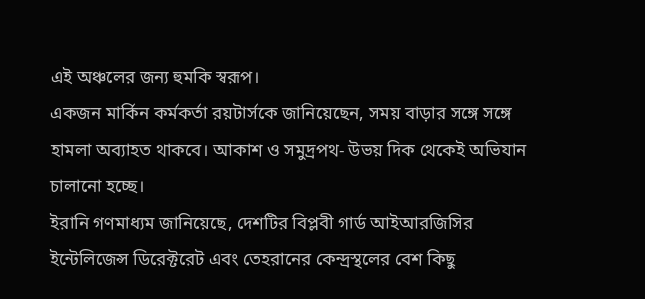এই অঞ্চলের জন্য হুমকি স্বরূপ।
একজন মার্কিন কর্মকর্তা রয়টার্সকে জানিয়েছেন, সময় বাড়ার সঙ্গে সঙ্গে হামলা অব্যাহত থাকবে। আকাশ ও সমুদ্রপথ- উভয় দিক থেকেই অভিযান চালানো হচ্ছে।
ইরানি গণমাধ্যম জানিয়েছে, দেশটির বিপ্লবী গার্ড আইআরজিসির ইন্টেলিজেন্স ডিরেক্টরেট এবং তেহরানের কেন্দ্রস্থলের বেশ কিছু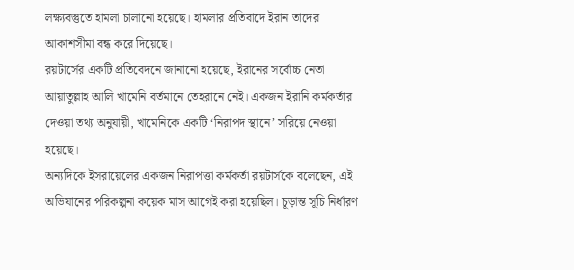লক্ষ্যবস্তুতে হামলা চালানো হয়েছে। হামলার প্রতিবাদে ইরান তাদের আকাশসীমা বন্ধ করে দিয়েছে।
রয়টার্সের একটি প্রতিবেদনে জানানো হয়েছে, ইরানের সর্বোচ্চ নেতা আয়াতুল্লাহ আলি খামেনি বর্তমানে তেহরানে নেই। একজন ইরানি কর্মকর্তার দেওয়া তথ্য অনুযায়ী, খামেনিকে একটি ‘নিরাপদ স্থানে’ সরিয়ে নেওয়া হয়েছে।
অন্যদিকে ইসরায়েলের একজন নিরাপত্তা কর্মকর্তা রয়টার্সকে বলেছেন, এই অভিযানের পরিকল্পনা কয়েক মাস আগেই করা হয়েছিল। চূড়ান্ত সূচি নির্ধারণ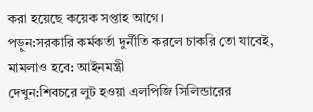করা হয়েছে কয়েক সপ্তাহ আগে।
পড়ুন:সরকারি কর্মকর্তা দুর্নীতি করলে চাকরি তো যাবেই, মামলাও হবে: আইনমন্ত্রী
দেখুন:শিবচরে লুট হওয়া এলপিজি সিলিন্ডারের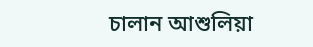চালান আশুলিয়া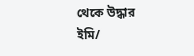থেকে উদ্ধার
ইমি/